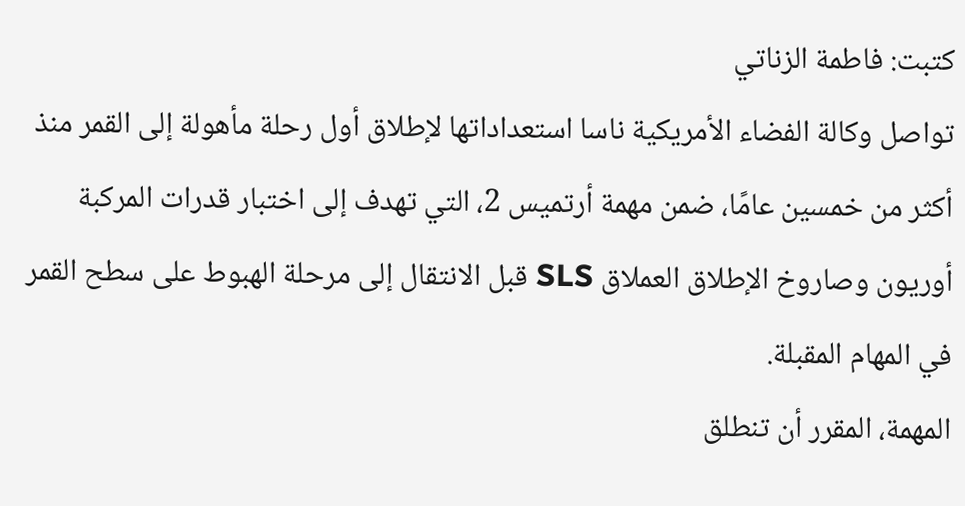كتبت: فاطمة الزناتي
تواصل وكالة الفضاء الأمريكية ناسا استعداداتها لإطلاق أول رحلة مأهولة إلى القمر منذ أكثر من خمسين عامًا، ضمن مهمة أرتميس 2، التي تهدف إلى اختبار قدرات المركبة أوريون وصاروخ الإطلاق العملاق SLS قبل الانتقال إلى مرحلة الهبوط على سطح القمر في المهام المقبلة.
المهمة، المقرر أن تنطلق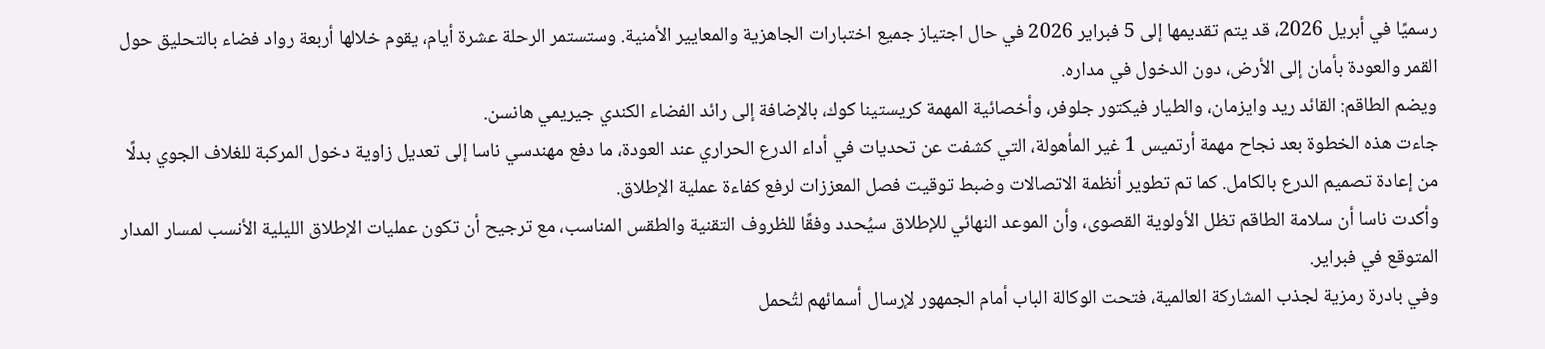رسميًا في أبريل 2026، قد يتم تقديمها إلى 5 فبراير 2026 في حال اجتياز جميع اختبارات الجاهزية والمعايير الأمنية. وستستمر الرحلة عشرة أيام، يقوم خلالها أربعة رواد فضاء بالتحليق حول القمر والعودة بأمان إلى الأرض، دون الدخول في مداره.
ويضم الطاقم: القائد ريد وايزمان، والطيار فيكتور جلوفر، وأخصائية المهمة كريستينا كوك، بالإضافة إلى رائد الفضاء الكندي جيريمي هانسن.
جاءت هذه الخطوة بعد نجاح مهمة أرتميس 1 غير المأهولة، التي كشفت عن تحديات في أداء الدرع الحراري عند العودة، ما دفع مهندسي ناسا إلى تعديل زاوية دخول المركبة للغلاف الجوي بدلًا من إعادة تصميم الدرع بالكامل. كما تم تطوير أنظمة الاتصالات وضبط توقيت فصل المعززات لرفع كفاءة عملية الإطلاق.
وأكدت ناسا أن سلامة الطاقم تظل الأولوية القصوى، وأن الموعد النهائي للإطلاق سيُحدد وفقًا للظروف التقنية والطقس المناسب، مع ترجيح أن تكون عمليات الإطلاق الليلية الأنسب لمسار المدار المتوقع في فبراير.
وفي بادرة رمزية لجذب المشاركة العالمية، فتحت الوكالة الباب أمام الجمهور لإرسال أسمائهم لتُحمل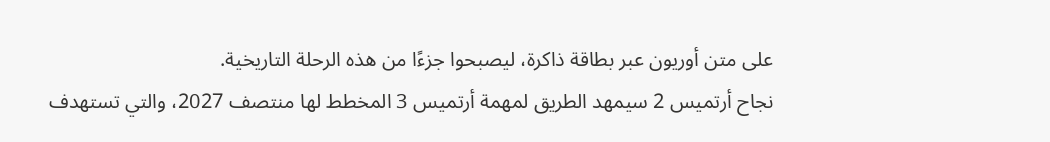على متن أوريون عبر بطاقة ذاكرة، ليصبحوا جزءًا من هذه الرحلة التاريخية.
نجاح أرتميس 2 سيمهد الطريق لمهمة أرتميس 3 المخطط لها منتصف 2027، والتي تستهدف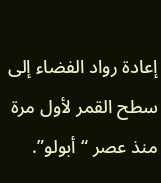إعادة رواد الفضاء إلى سطح القمر لأول مرة منذ عصر “أبولو”.